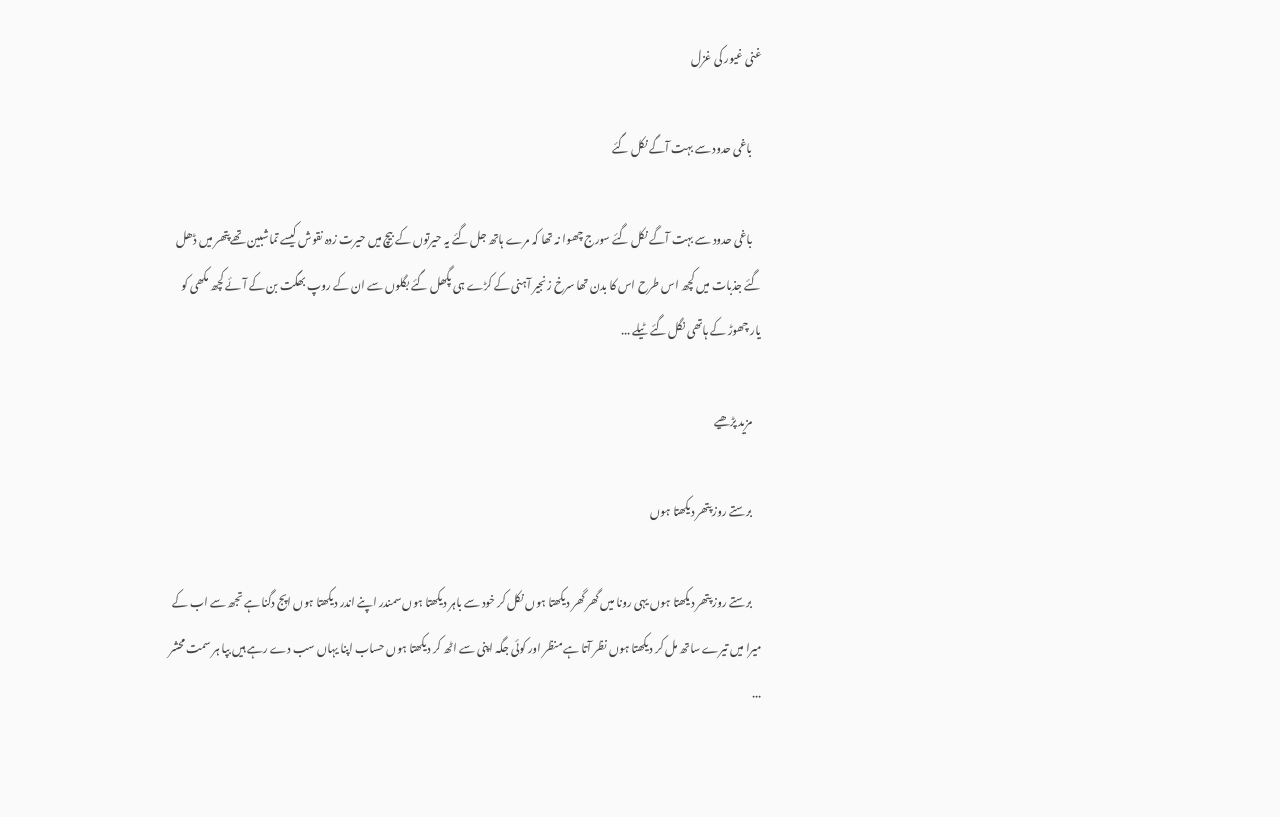غنی غیور کی غزل

    باغی حدود سے بہت آگے نکل گئے

    باغی حدود سے بہت آگے نکل گئے سورج چھوا نہ تھا کہ مرے ہاتھ جل گئے یہ حیرتوں کے بیچ میں حیرت زدہ نقوش کیسے تماشبین تھے پتھر میں ڈھل گئے جذبات میں کچھ اس طرح اس کا بدن تھا سرخ زنجیر آہنی کے کڑے ہی پگھل گئے بگلوں سے ان کے روپ بھگت بن کے آئے کچھ مکھی کو یار چھوڑ کے ہاتھی نگل گئے ٹیلے ...

    مزید پڑھیے

    برستے روز پتھر دیکھتا ہوں

    برستے روز پتھر دیکھتا ہوں یہی رونا میں گھر گھر دیکھتا ہوں نکل کر خود سے باہر دیکھتا ہوں سمندر اپنے اندر دیکھتا ہوں اپج دگنا ہے تجھ سے اب کے میرا میں تیرے ساتھ مل کر دیکھتا ہوں نظر آتا ہے منظر اور کوئی جگہ اپنی سے اٹھ کر دیکھتا ہوں حساب اپنا یہاں سب دے رہے ہیں بپا ہر سمت محشر ...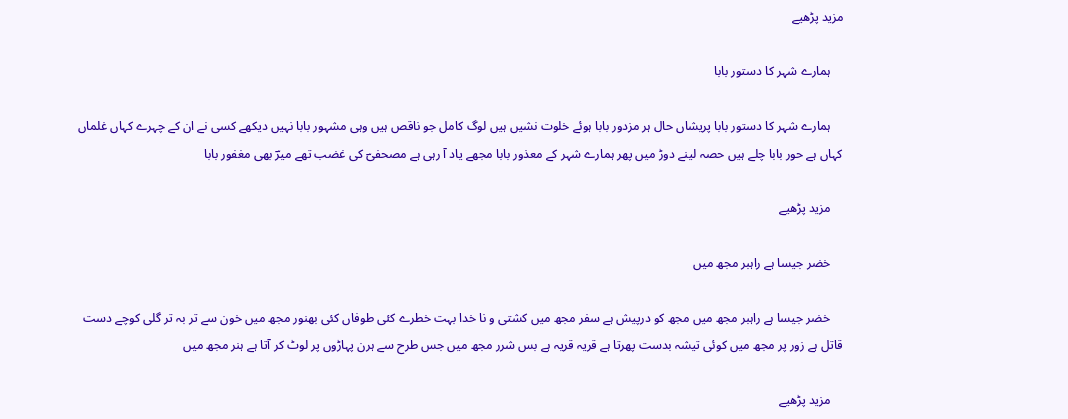مزید پڑھیے

    ہمارے شہر کا دستور بابا

    ہمارے شہر کا دستور بابا پریشاں حال ہر مزدور بابا ہوئے خلوت نشیں ہیں لوگ کامل جو ناقص ہیں وہی مشہور بابا نہیں دیکھے کسی نے ان کے چہرے کہاں غلماں کہاں ہے حور بابا چلے ہیں حصہ لینے دوڑ میں پھر ہمارے شہر کے معذور بابا مجھے یاد آ رہی ہے مصحفیؔ کی غضب تھے میرؔ بھی مغفور بابا

    مزید پڑھیے

    خضر جیسا ہے راہبر مجھ میں

    خضر جیسا ہے راہبر مجھ میں مجھ کو درپیش ہے سفر مجھ میں کشتی و نا خدا بہت خطرے کئی طوفاں کئی بھنور مجھ میں خون سے تر بہ تر گلی کوچے دست قاتل ہے زور پر مجھ میں کوئی تیشہ بدست پھرتا ہے قریہ قریہ ہے بس شرر مجھ میں جس طرح سے ہرن پہاڑوں پر لوٹ کر آتا ہے ہنر مجھ میں

    مزید پڑھیے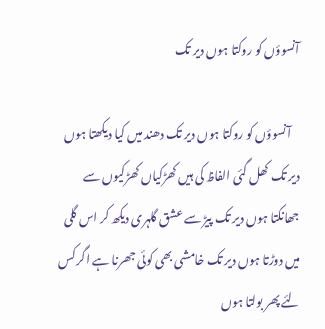آنسوؤں کو روکتا ہوں دیر تک

    آنسوؤں کو روکتا ہوں دیر تک دھند میں کیا دیکھتا ہوں دیر تک کھل گئی الفاظ کی ہیں کھڑکیاں کھڑکیوں سے جھانکتا ہوں دیر تک پیڑ سے عشق گلہری دیکھ کر اس گلی میں دوڑتا ہوں دیر تک خامشی بھی کوئی جھرنا ہے اگر کس لئے پھر بولتا ہوں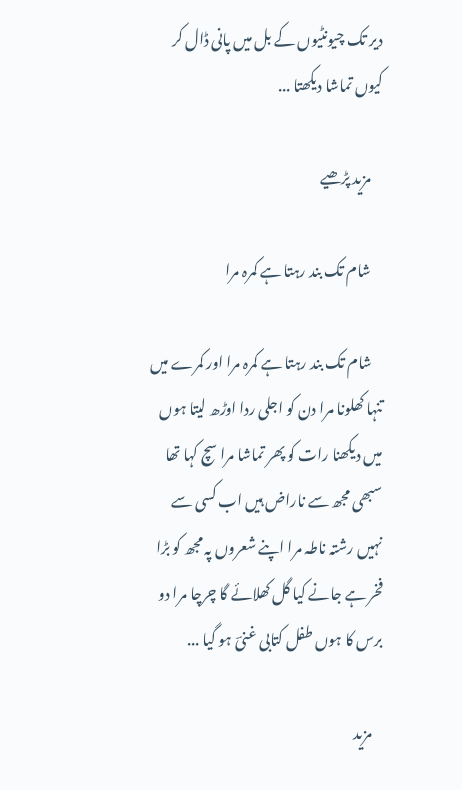دیر تک چیونٹیوں کے بل میں پانی ڈال کر کیوں تماشا دیکھتا ...

    مزید پڑھیے

    شام تک بند رہتا ہے کمرہ مرا

    شام تک بند رہتا ہے کمرہ مرا اور کمرے میں تنہا کھلونا مرا دن کو اجلی ردا اوڑھ لیتا ہوں میں دیکھنا رات کو پھر تماشا مرا سچ کہا تھا سبھی مجھ سے ناراض ہیں اب کسی سے نہیں رشتہ ناطہ مرا اپنے شعروں پہ مجھ کو بڑا فخر ہے جانے کیا گل کھلائے گا چرچا مرا دو برس کا ہوں طفل کتابی غنیؔ ہو گیا ...

    مزید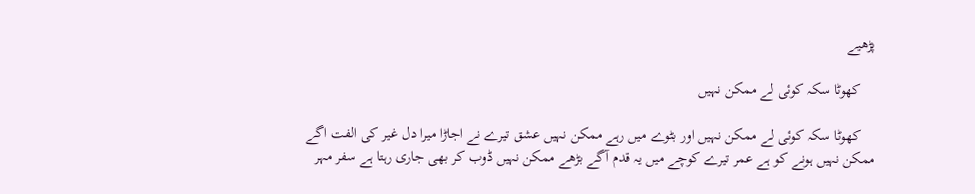پڑھیے

    کھوٹا سکہ کوئی لے ممکن نہیں

    کھوٹا سکہ کوئی لے ممکن نہیں اور بٹوے میں رہے ممکن نہیں عشق تیرے نے اجاڑا میرا دل غیر کی الفت اگے ممکن نہیں ہونے کو ہے عمر تیرے کوچے میں یہ قدم آگے بڑھے ممکن نہیں ڈوب کر بھی جاری رہتا ہے سفر مہر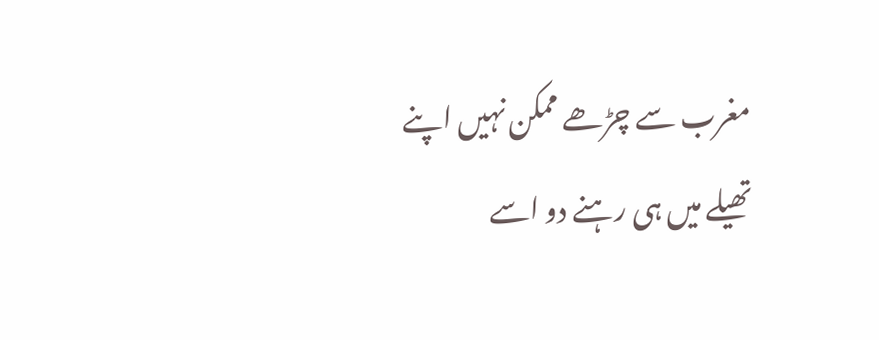مغرب سے چڑھے ممکن نہیں اپنے تھیلے میں ہی رہنے دو اسے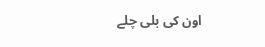اون کی بلی چلے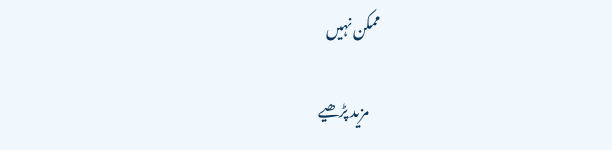ممکن نہیں

    مزید پڑھیے